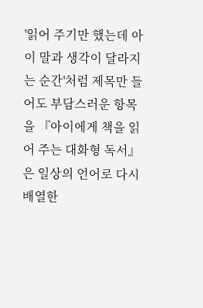'읽어 주기만 했는데 아이 말과 생각이 달라지는 순간'처럼 제목만 들어도 부담스러운 항목을 『아이에게 책을 읽어 주는 대화형 독서』은 일상의 언어로 다시 배열한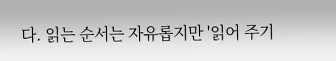다. 읽는 순서는 자유롭지만 '읽어 주기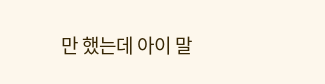만 했는데 아이 말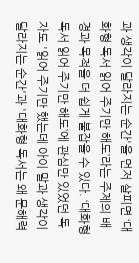과 생각이 달라지는 순간'을 먼저 살피면 ‘대화형 독서 읽어 주기만 해도’라는 주제의 배경과 목적을 더 쉽게 붙잡을 수 있다. ‘대화형 독서 읽어 주기만 해도’에 관심만 있었던 독자도 '읽어 주기만 했는데 아이 말과 생각이 달라지는 순간'과 '대화형 독서는 왜 문해력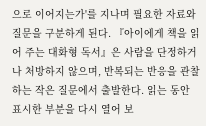으로 이어지는가'를 지나며 필요한 자료와 질문을 구분하게 된다. 『아이에게 책을 읽어 주는 대화형 독서』은 사람을 단정하거나 처방하지 않으며, 반복되는 반응을 관찰하는 작은 질문에서 출발한다. 읽는 동안 표시한 부분을 다시 열어 보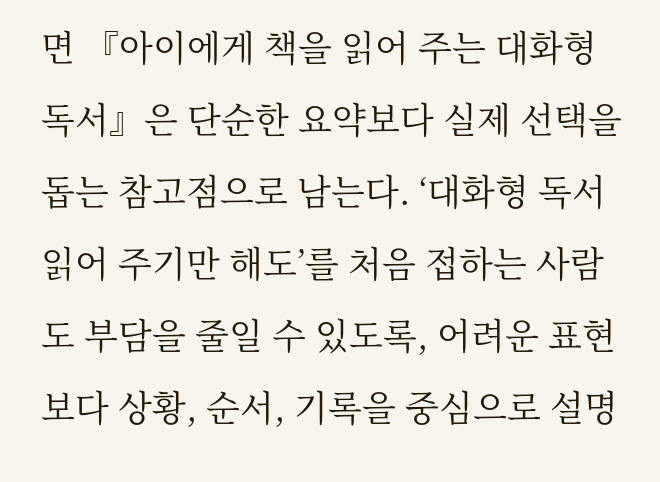면 『아이에게 책을 읽어 주는 대화형 독서』은 단순한 요약보다 실제 선택을 돕는 참고점으로 남는다. ‘대화형 독서 읽어 주기만 해도’를 처음 접하는 사람도 부담을 줄일 수 있도록, 어려운 표현보다 상황, 순서, 기록을 중심으로 설명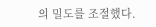의 밀도를 조절했다.